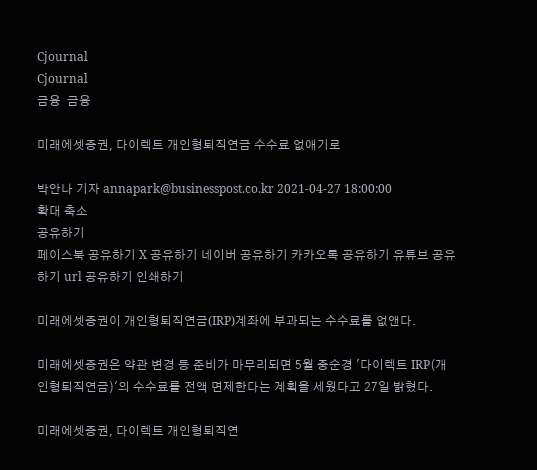Cjournal
Cjournal
금융  금융

미래에셋증권, 다이렉트 개인형퇴직연금 수수료 없애기로

박안나 기자 annapark@businesspost.co.kr 2021-04-27 18:00:00
확대 축소
공유하기
페이스북 공유하기 X 공유하기 네이버 공유하기 카카오톡 공유하기 유튜브 공유하기 url 공유하기 인쇄하기

미래에셋증권이 개인형퇴직연금(IRP)계좌에 부과되는 수수료를 없앤다.

미래에셋증권은 약관 변경 등 준비가 마무리되면 5월 중순경 '다이렉트 IRP(개인형퇴직연금)'의 수수료를 전액 면제한다는 계획을 세웠다고 27일 밝혔다.

미래에셋증권, 다이렉트 개인형퇴직연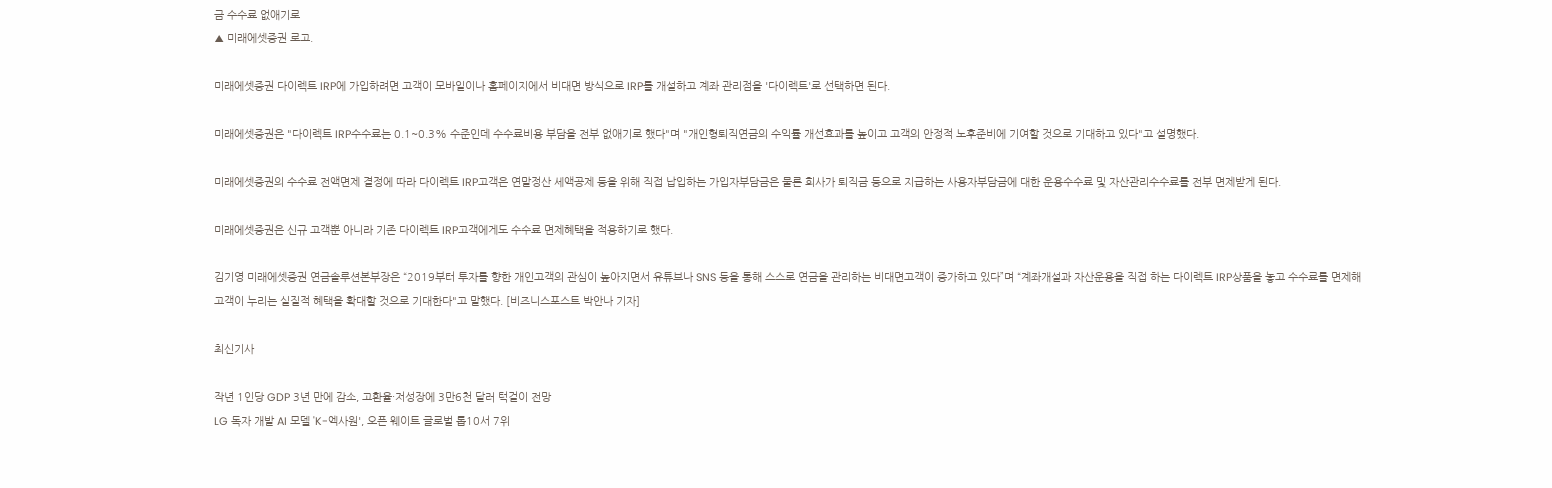금 수수료 없애기로
▲ 미래에셋증권 로고.

미래에셋증권 다이렉트 IRP에 가입하려면 고객이 모바일이나 홈페이지에서 비대면 방식으로 IRP를 개설하고 계좌 관리점을 '다이렉트'로 선택하면 된다.

미래에셋증권은 "다이렉트 IRP수수료는 0.1~0.3% 수준인데 수수료비용 부담을 전부 없애기로 했다"며 "개인형퇴직연금의 수익률 개선효과를 높이고 고객의 안정적 노후준비에 기여할 것으로 기대하고 있다"고 설명했다.

미래에셋증권의 수수료 전액면제 결정에 따라 다이렉트 IRP고객은 연말정산 세액공제 등을 위해 직접 납입하는 가입자부담금은 물론 회사가 퇴직금 등으로 지급하는 사용자부담금에 대한 운용수수료 및 자산관리수수료를 전부 면제받게 된다.

미래에셋증권은 신규 고객뿐 아니라 기존 다이렉트 IRP고객에게도 수수료 면제혜택을 적용하기로 했다.

김기영 미래에셋증권 연금솔루션본부장은 “2019부터 투자를 향한 개인고객의 관심이 높아지면서 유튜브나 SNS 등을 통해 스스로 연금을 관리하는 비대면고객이 증가하고 있다”며 “계좌개설과 자산운용을 직접 하는 다이렉트 IRP상품을 놓고 수수료를 면제해 고객이 누리는 실질적 혜택을 확대할 것으로 기대한다"고 말했다. [비즈니스포스트 박안나 기자]

최신기사

작년 1인당 GDP 3년 만에 감소, 고환율·저성장에 3만6천 달러 턱걸이 전망
LG 독자 개발 AI 모델 'K-엑사원', 오픈 웨이트 글로벌 톱10서 7위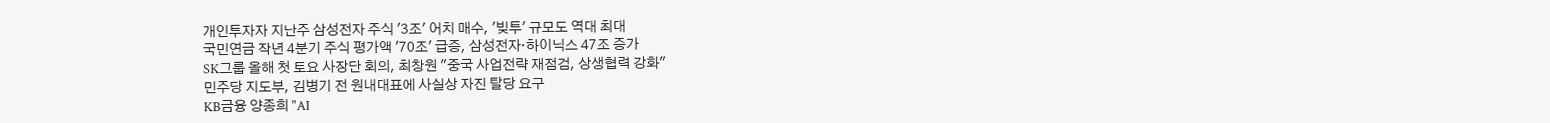개인투자자 지난주 삼성전자 주식 '3조' 어치 매수, '빚투' 규모도 역대 최대
국민연금 작년 4분기 주식 평가액 '70조' 급증, 삼성전자·하이닉스 47조 증가
SK그룹 올해 첫 토요 사장단 회의, 최창원 "중국 사업전략 재점검, 상생협력 강화"
민주당 지도부, 김병기 전 원내대표에 사실상 자진 탈당 요구
KB금융 양종희 "AI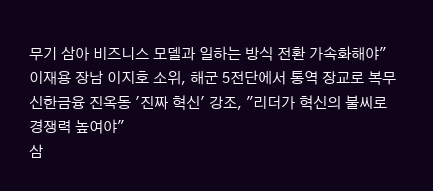무기 삼아 비즈니스 모델과 일하는 방식 전환 가속화해야"
이재용 장남 이지호 소위, 해군 5전단에서 통역 장교로 복무
신한금융 진옥동 '진짜 혁신' 강조, "리더가 혁신의 불씨로 경쟁력 높여야"
삼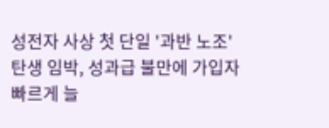성전자 사상 첫 단일 '과반 노조' 탄생 임박, 성과급 불만에 가입자 빠르게 늘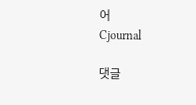어
Cjournal

댓글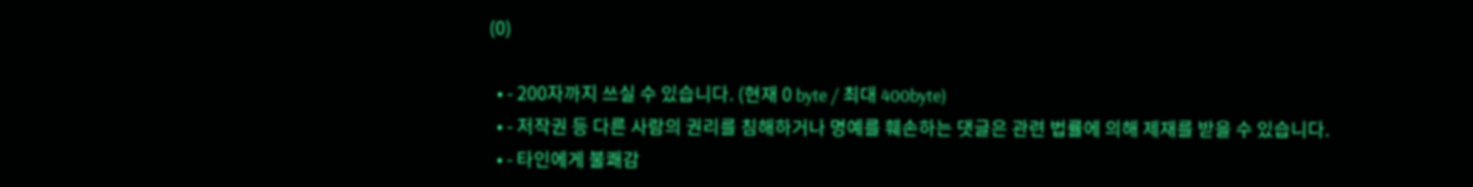(0)

  • - 200자까지 쓰실 수 있습니다. (현재 0 byte / 최대 400byte)
  • - 저작권 등 다른 사람의 권리를 침해하거나 명예를 훼손하는 댓글은 관련 법률에 의해 제재를 받을 수 있습니다.
  • - 타인에게 불쾌감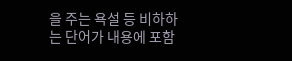을 주는 욕설 등 비하하는 단어가 내용에 포함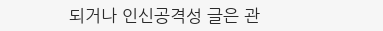되거나 인신공격성 글은 관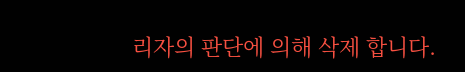리자의 판단에 의해 삭제 합니다.